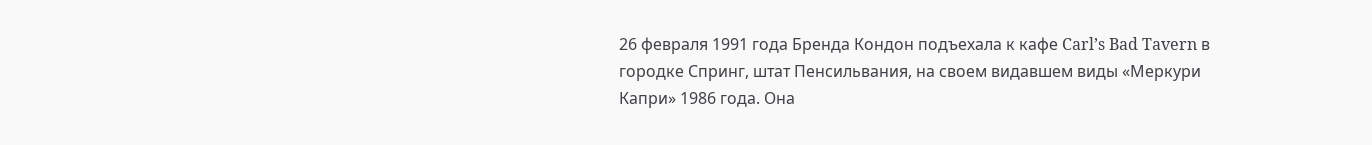26 февраля 1991 года Бренда Кондон подъехала к кафе Carl’s Bad Tavern в городке Спринг, штат Пенсильвания, на своем видавшем виды «Меркури Капри» 1986 года. Она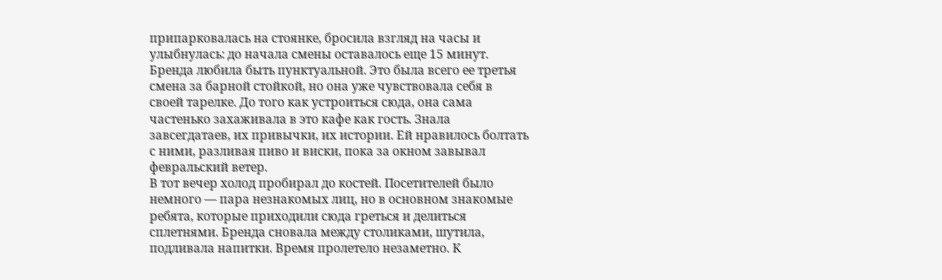припарковалась на стоянке, бросила взгляд на часы и улыбнулась: до начала смены оставалось еще 15 минут. Бренда любила быть пунктуальной. Это была всего ее третья смена за барной стойкой, но она уже чувствовала себя в своей тарелке. До того как устроиться сюда, она сама частенько захаживала в это кафе как гость. Знала завсегдатаев, их привычки, их истории. Ей нравилось болтать с ними, разливая пиво и виски, пока за окном завывал февральский ветер.
В тот вечер холод пробирал до костей. Посетителей было немного — пара незнакомых лиц, но в основном знакомые ребята, которые приходили сюда греться и делиться сплетнями. Бренда сновала между столиками, шутила, подливала напитки. Время пролетело незаметно. К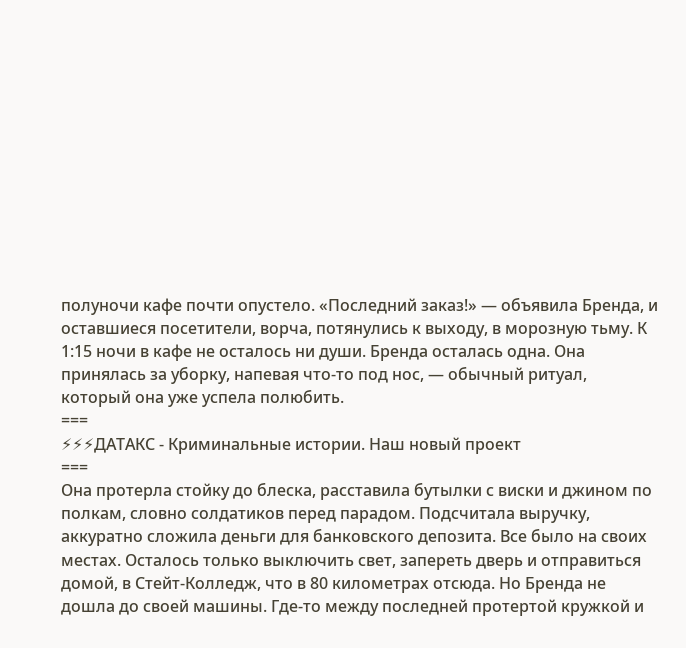полуночи кафе почти опустело. «Последний заказ!» — объявила Бренда, и оставшиеся посетители, ворча, потянулись к выходу, в морозную тьму. К 1:15 ночи в кафе не осталось ни души. Бренда осталась одна. Она принялась за уборку, напевая что-то под нос, — обычный ритуал, который она уже успела полюбить.
===
⚡⚡⚡ДАТАКС - Криминальные истории. Наш новый проект
===
Она протерла стойку до блеска, расставила бутылки с виски и джином по полкам, словно солдатиков перед парадом. Подсчитала выручку, аккуратно сложила деньги для банковского депозита. Все было на своих местах. Осталось только выключить свет, запереть дверь и отправиться домой, в Стейт-Колледж, что в 80 километрах отсюда. Но Бренда не дошла до своей машины. Где-то между последней протертой кружкой и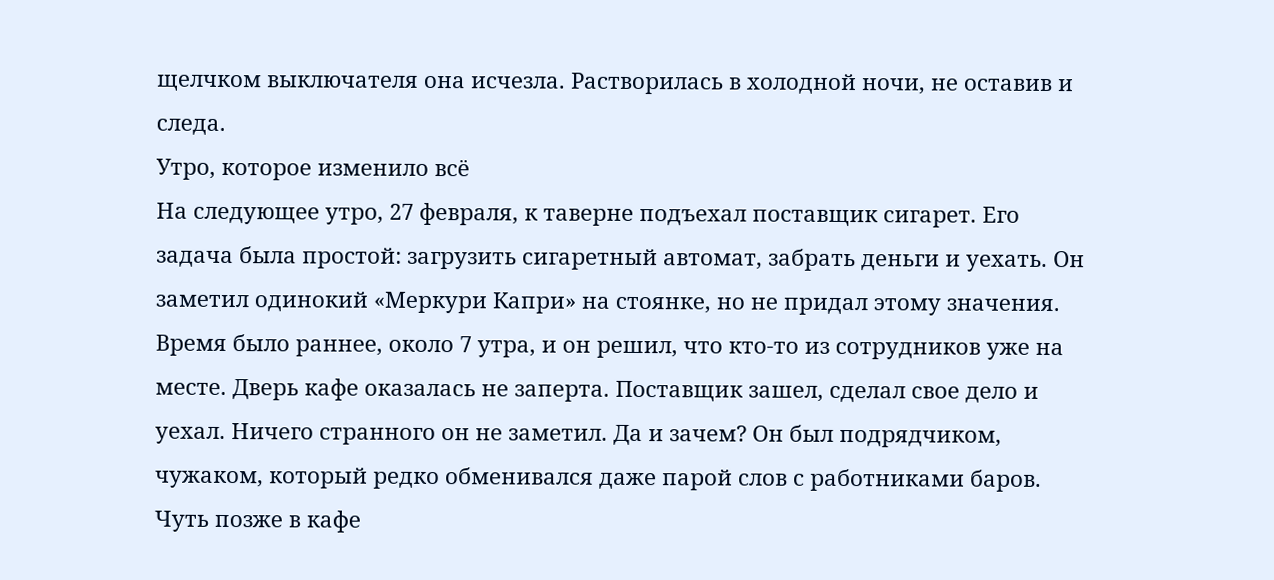щелчком выключателя она исчезла. Растворилась в холодной ночи, не оставив и следа.
Утро, которое изменило всё
На следующее утро, 27 февраля, к таверне подъехал поставщик сигарет. Его задача была простой: загрузить сигаретный автомат, забрать деньги и уехать. Он заметил одинокий «Меркури Капри» на стоянке, но не придал этому значения. Время было раннее, около 7 утра, и он решил, что кто-то из сотрудников уже на месте. Дверь кафе оказалась не заперта. Поставщик зашел, сделал свое дело и уехал. Ничего странного он не заметил. Да и зачем? Он был подрядчиком, чужаком, который редко обменивался даже парой слов с работниками баров.
Чуть позже в кафе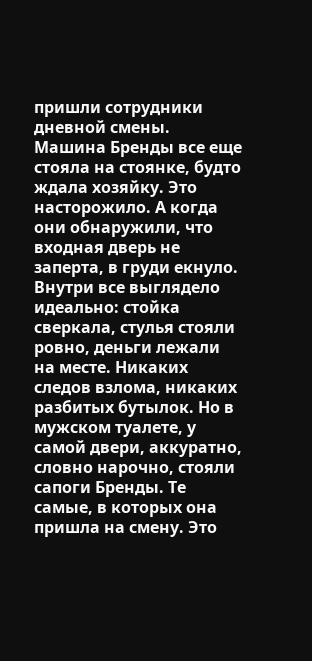пришли сотрудники дневной смены. Машина Бренды все еще стояла на стоянке, будто ждала хозяйку. Это насторожило. А когда они обнаружили, что входная дверь не заперта, в груди екнуло. Внутри все выглядело идеально: стойка сверкала, стулья стояли ровно, деньги лежали на месте. Никаких следов взлома, никаких разбитых бутылок. Но в мужском туалете, у самой двери, аккуратно, словно нарочно, стояли сапоги Бренды. Те самые, в которых она пришла на смену. Это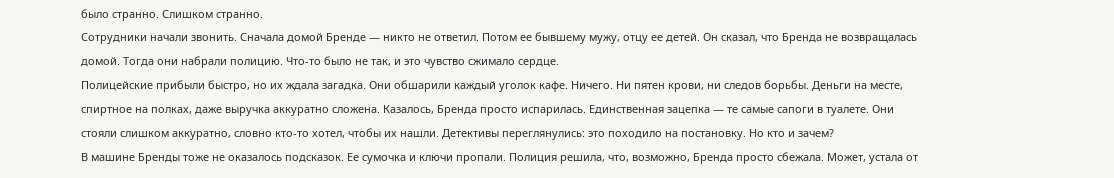было странно. Слишком странно.
Сотрудники начали звонить. Сначала домой Бренде — никто не ответил. Потом ее бывшему мужу, отцу ее детей. Он сказал, что Бренда не возвращалась домой. Тогда они набрали полицию. Что-то было не так, и это чувство сжимало сердце.
Полицейские прибыли быстро, но их ждала загадка. Они обшарили каждый уголок кафе. Ничего. Ни пятен крови, ни следов борьбы. Деньги на месте, спиртное на полках, даже выручка аккуратно сложена. Казалось, Бренда просто испарилась. Единственная зацепка — те самые сапоги в туалете. Они стояли слишком аккуратно, словно кто-то хотел, чтобы их нашли. Детективы переглянулись: это походило на постановку. Но кто и зачем?
В машине Бренды тоже не оказалось подсказок. Ее сумочка и ключи пропали. Полиция решила, что, возможно, Бренда просто сбежала. Может, устала от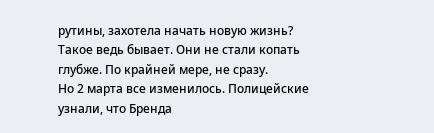рутины, захотела начать новую жизнь? Такое ведь бывает. Они не стали копать глубже. По крайней мере, не сразу.
Но 2 марта все изменилось. Полицейские узнали, что Бренда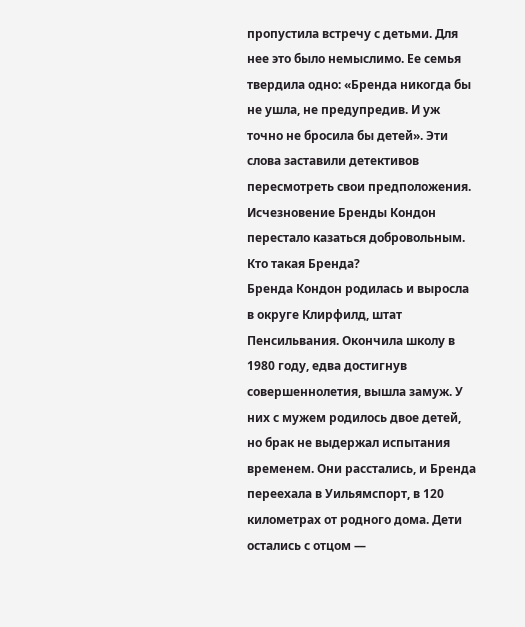пропустила встречу с детьми. Для нее это было немыслимо. Ее семья твердила одно: «Бренда никогда бы не ушла, не предупредив. И уж точно не бросила бы детей». Эти слова заставили детективов пересмотреть свои предположения. Исчезновение Бренды Кондон перестало казаться добровольным.
Кто такая Бренда?
Бренда Кондон родилась и выросла в округе Клирфилд, штат Пенсильвания. Окончила школу в 1980 году, едва достигнув совершеннолетия, вышла замуж. У них с мужем родилось двое детей, но брак не выдержал испытания временем. Они расстались, и Бренда переехала в Уильямспорт, в 120 километрах от родного дома. Дети остались с отцом —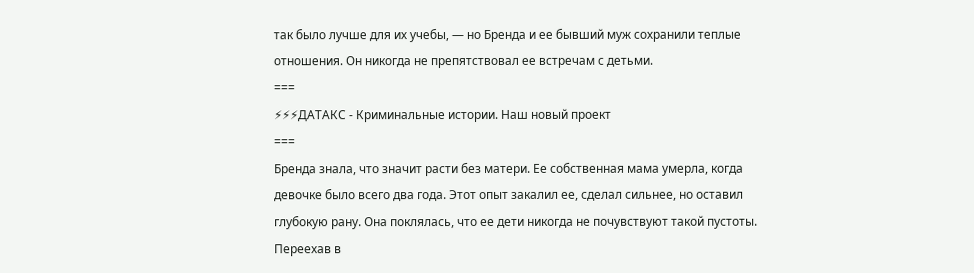так было лучше для их учебы, — но Бренда и ее бывший муж сохранили теплые отношения. Он никогда не препятствовал ее встречам с детьми.
===
⚡⚡⚡ДАТАКС - Криминальные истории. Наш новый проект
===
Бренда знала, что значит расти без матери. Ее собственная мама умерла, когда девочке было всего два года. Этот опыт закалил ее, сделал сильнее, но оставил глубокую рану. Она поклялась, что ее дети никогда не почувствуют такой пустоты. Переехав в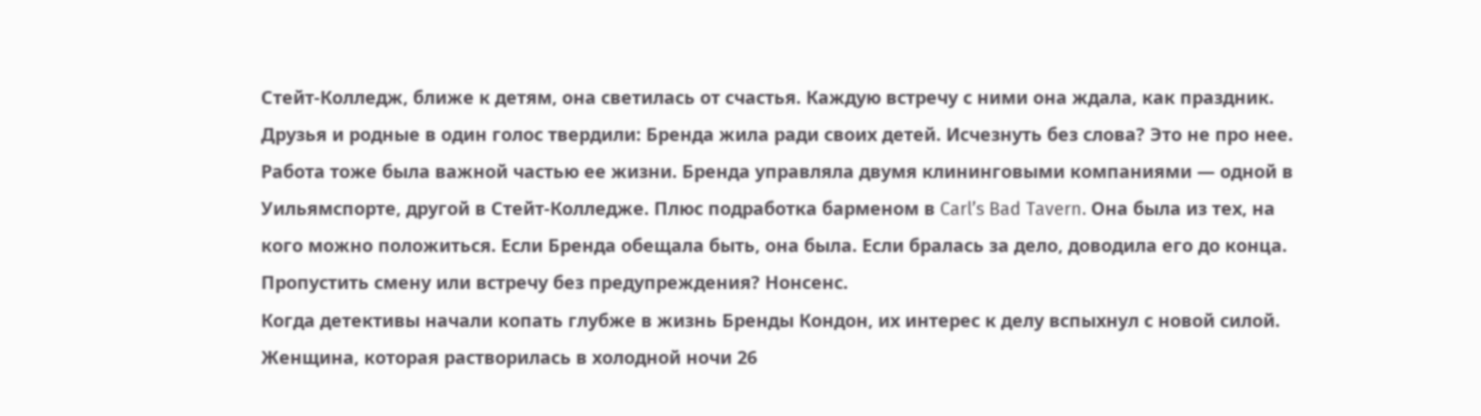Стейт-Колледж, ближе к детям, она светилась от счастья. Каждую встречу с ними она ждала, как праздник. Друзья и родные в один голос твердили: Бренда жила ради своих детей. Исчезнуть без слова? Это не про нее.
Работа тоже была важной частью ее жизни. Бренда управляла двумя клининговыми компаниями — одной в Уильямспорте, другой в Стейт-Колледже. Плюс подработка барменом в Carl’s Bad Tavern. Она была из тех, на кого можно положиться. Если Бренда обещала быть, она была. Если бралась за дело, доводила его до конца. Пропустить смену или встречу без предупреждения? Нонсенс.
Когда детективы начали копать глубже в жизнь Бренды Кондон, их интерес к делу вспыхнул с новой силой. Женщина, которая растворилась в холодной ночи 26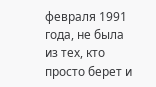февраля 1991 года, не была из тех, кто просто берет и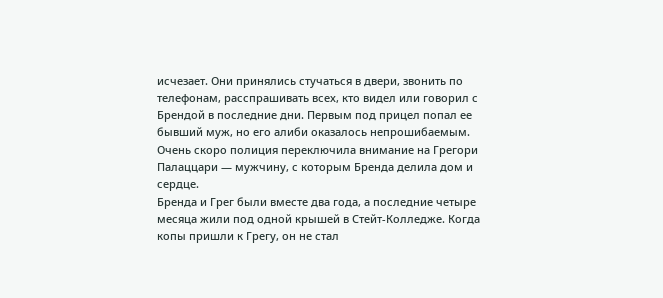исчезает. Они принялись стучаться в двери, звонить по телефонам, расспрашивать всех, кто видел или говорил с Брендой в последние дни. Первым под прицел попал ее бывший муж, но его алиби оказалось непрошибаемым. Очень скоро полиция переключила внимание на Грегори Палаццари — мужчину, с которым Бренда делила дом и сердце.
Бренда и Грег были вместе два года, а последние четыре месяца жили под одной крышей в Стейт-Колледже. Когда копы пришли к Грегу, он не стал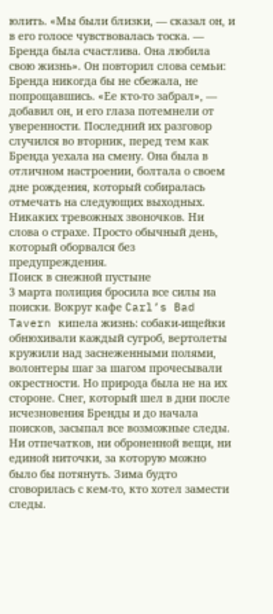юлить. «Мы были близки, — сказал он, и в его голосе чувствовалась тоска. — Бренда была счастлива. Она любила свою жизнь». Он повторил слова семьи: Бренда никогда бы не сбежала, не попрощавшись. «Ее кто-то забрал», — добавил он, и его глаза потемнели от уверенности. Последний их разговор случился во вторник, перед тем как Бренда уехала на смену. Она была в отличном настроении, болтала о своем дне рождения, который собиралась отмечать на следующих выходных. Никаких тревожных звоночков. Ни слова о страхе. Просто обычный день, который оборвался без предупреждения.
Поиск в снежной пустыне
3 марта полиция бросила все силы на поиски. Вокруг кафе Carl’s Bad Tavern кипела жизнь: собаки-ищейки обнюхивали каждый сугроб, вертолеты кружили над заснеженными полями, волонтеры шаг за шагом прочесывали окрестности. Но природа была не на их стороне. Снег, который шел в дни после исчезновения Бренды и до начала поисков, засыпал все возможные следы. Ни отпечатков, ни оброненной вещи, ни единой ниточки, за которую можно было бы потянуть. Зима будто сговорилась с кем-то, кто хотел замести следы.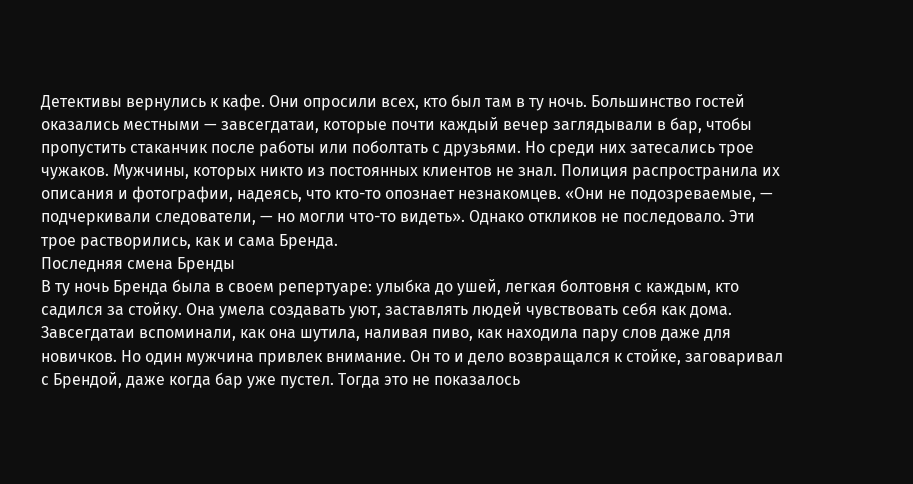Детективы вернулись к кафе. Они опросили всех, кто был там в ту ночь. Большинство гостей оказались местными — завсегдатаи, которые почти каждый вечер заглядывали в бар, чтобы пропустить стаканчик после работы или поболтать с друзьями. Но среди них затесались трое чужаков. Мужчины, которых никто из постоянных клиентов не знал. Полиция распространила их описания и фотографии, надеясь, что кто-то опознает незнакомцев. «Они не подозреваемые, — подчеркивали следователи, — но могли что-то видеть». Однако откликов не последовало. Эти трое растворились, как и сама Бренда.
Последняя смена Бренды
В ту ночь Бренда была в своем репертуаре: улыбка до ушей, легкая болтовня с каждым, кто садился за стойку. Она умела создавать уют, заставлять людей чувствовать себя как дома. Завсегдатаи вспоминали, как она шутила, наливая пиво, как находила пару слов даже для новичков. Но один мужчина привлек внимание. Он то и дело возвращался к стойке, заговаривал с Брендой, даже когда бар уже пустел. Тогда это не показалось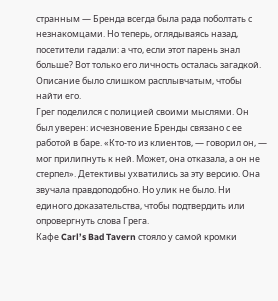странным — Бренда всегда была рада поболтать с незнакомцами. Но теперь, оглядываясь назад, посетители гадали: а что, если этот парень знал больше? Вот только его личность осталась загадкой. Описание было слишком расплывчатым, чтобы найти его.
Грег поделился с полицией своими мыслями. Он был уверен: исчезновение Бренды связано с ее работой в баре. «Кто-то из клиентов, — говорил он, — мог прилипнуть к ней. Может, она отказала, а он не стерпел». Детективы ухватились за эту версию. Она звучала правдоподобно. Но улик не было. Ни единого доказательства, чтобы подтвердить или опровергнуть слова Грега.
Кафе Carl’s Bad Tavern стояло у самой кромки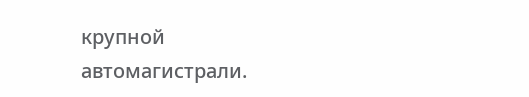крупной автомагистрали.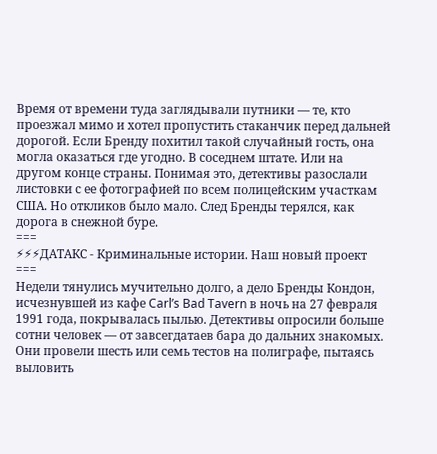Время от времени туда заглядывали путники — те, кто проезжал мимо и хотел пропустить стаканчик перед дальней дорогой. Если Бренду похитил такой случайный гость, она могла оказаться где угодно. В соседнем штате. Или на другом конце страны. Понимая это, детективы разослали листовки с ее фотографией по всем полицейским участкам США. Но откликов было мало. След Бренды терялся, как дорога в снежной буре.
===
⚡⚡⚡ДАТАКС - Криминальные истории. Наш новый проект
===
Недели тянулись мучительно долго, а дело Бренды Кондон, исчезнувшей из кафе Carl’s Bad Tavern в ночь на 27 февраля 1991 года, покрывалась пылью. Детективы опросили больше сотни человек — от завсегдатаев бара до дальних знакомых. Они провели шесть или семь тестов на полиграфе, пытаясь выловить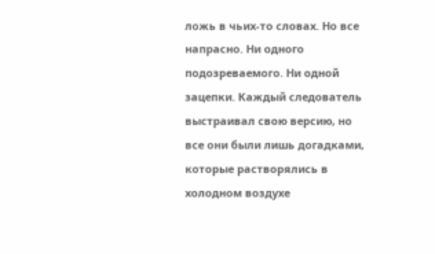ложь в чьих-то словах. Но все напрасно. Ни одного подозреваемого. Ни одной зацепки. Каждый следователь выстраивал свою версию, но все они были лишь догадками, которые растворялись в холодном воздухе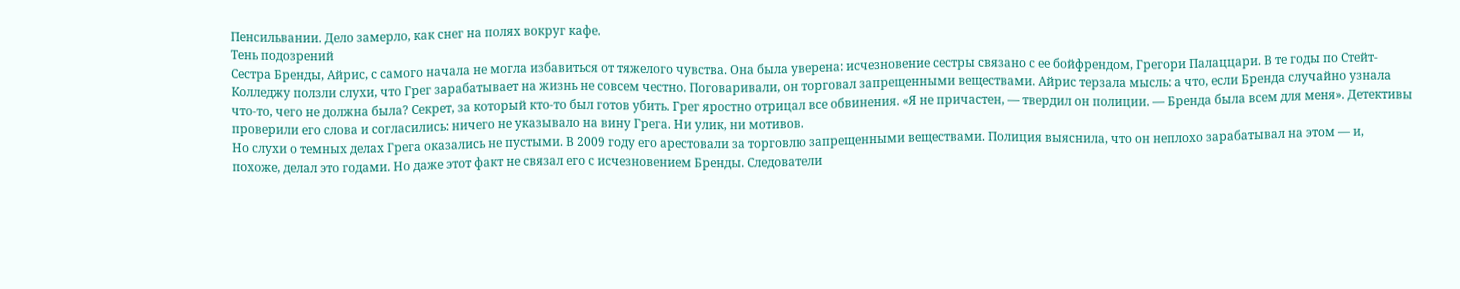Пенсильвании. Дело замерло, как снег на полях вокруг кафе.
Тень подозрений
Сестра Бренды, Айрис, с самого начала не могла избавиться от тяжелого чувства. Она была уверена: исчезновение сестры связано с ее бойфрендом, Грегори Палаццари. В те годы по Стейт-Колледжу ползли слухи, что Грег зарабатывает на жизнь не совсем честно. Поговаривали, он торговал запрещенными веществами. Айрис терзала мысль: а что, если Бренда случайно узнала что-то, чего не должна была? Секрет, за который кто-то был готов убить. Грег яростно отрицал все обвинения. «Я не причастен, — твердил он полиции. — Бренда была всем для меня». Детективы проверили его слова и согласились: ничего не указывало на вину Грега. Ни улик, ни мотивов.
Но слухи о темных делах Грега оказались не пустыми. В 2009 году его арестовали за торговлю запрещенными веществами. Полиция выяснила, что он неплохо зарабатывал на этом — и, похоже, делал это годами. Но даже этот факт не связал его с исчезновением Бренды. Следователи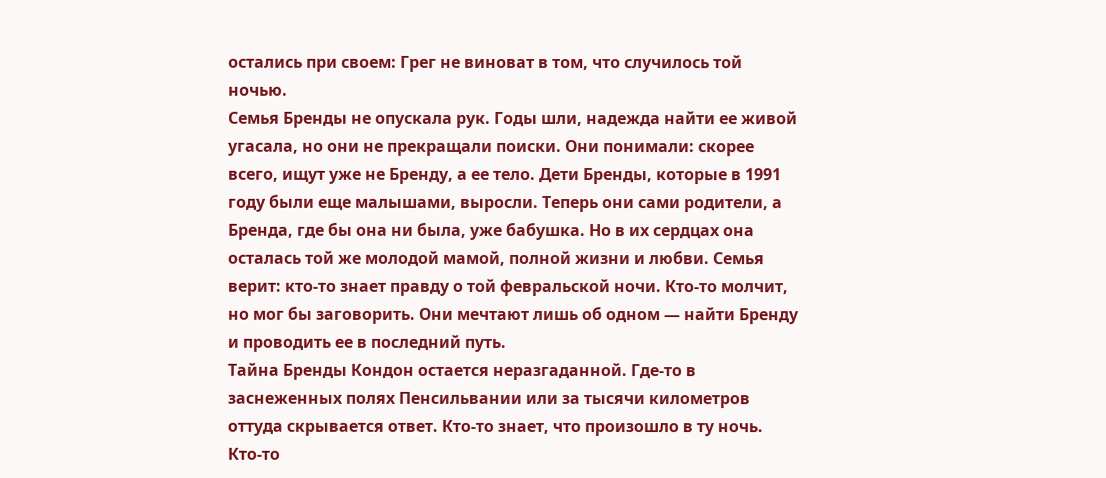остались при своем: Грег не виноват в том, что случилось той ночью.
Семья Бренды не опускала рук. Годы шли, надежда найти ее живой угасала, но они не прекращали поиски. Они понимали: скорее всего, ищут уже не Бренду, а ее тело. Дети Бренды, которые в 1991 году были еще малышами, выросли. Теперь они сами родители, а Бренда, где бы она ни была, уже бабушка. Но в их сердцах она осталась той же молодой мамой, полной жизни и любви. Семья верит: кто-то знает правду о той февральской ночи. Кто-то молчит, но мог бы заговорить. Они мечтают лишь об одном — найти Бренду и проводить ее в последний путь.
Тайна Бренды Кондон остается неразгаданной. Где-то в заснеженных полях Пенсильвании или за тысячи километров оттуда скрывается ответ. Кто-то знает, что произошло в ту ночь. Кто-то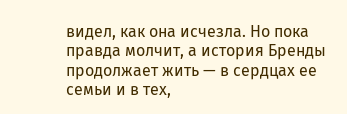видел, как она исчезла. Но пока правда молчит, а история Бренды продолжает жить — в сердцах ее семьи и в тех,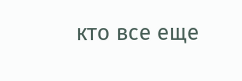кто все еще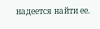надеется найти ее.